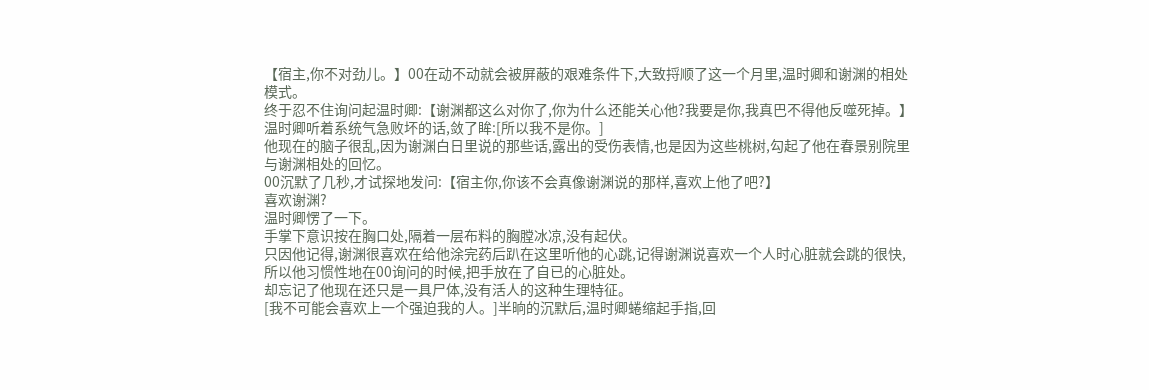【宿主,你不对劲儿。】00在动不动就会被屏蔽的艰难条件下,大致捋顺了这一个月里,温时卿和谢渊的相处模式。
终于忍不住询问起温时卿:【谢渊都这么对你了,你为什么还能关心他?我要是你,我真巴不得他反噬死掉。】
温时卿听着系统气急败坏的话,敛了眸:[所以我不是你。]
他现在的脑子很乱,因为谢渊白日里说的那些话,露出的受伤表情,也是因为这些桃树,勾起了他在春景别院里与谢渊相处的回忆。
00沉默了几秒,才试探地发问:【宿主你,你该不会真像谢渊说的那样,喜欢上他了吧?】
喜欢谢渊?
温时卿愣了一下。
手掌下意识按在胸口处,隔着一层布料的胸膛冰凉,没有起伏。
只因他记得,谢渊很喜欢在给他涂完药后趴在这里听他的心跳,记得谢渊说喜欢一个人时心脏就会跳的很快,所以他习惯性地在00询问的时候,把手放在了自已的心脏处。
却忘记了他现在还只是一具尸体,没有活人的这种生理特征。
[我不可能会喜欢上一个强迫我的人。]半晌的沉默后,温时卿蜷缩起手指,回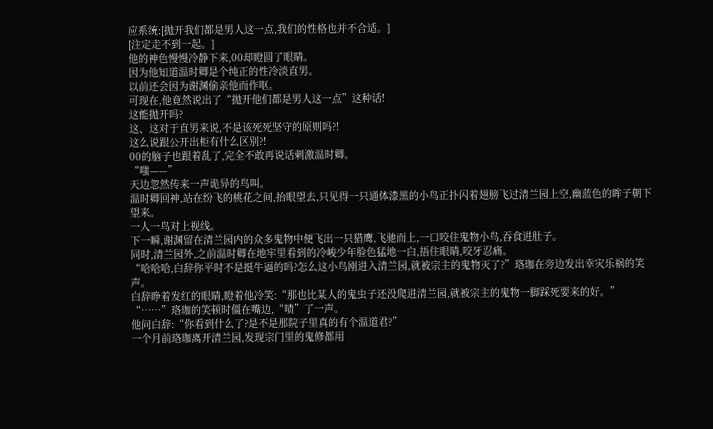应系统:[抛开我们都是男人这一点,我们的性格也并不合适。]
[注定走不到一起。]
他的神色慢慢冷静下来,00却瞪圆了眼睛。
因为他知道温时卿是个纯正的性冷淡直男。
以前还会因为谢渊偷亲他而作呕。
可现在,他竟然说出了“抛开他们都是男人这一点”这种话!
这能抛开吗?
这、这对于直男来说,不是该死死坚守的原则吗?!
这么说跟公开出柜有什么区别?!
00的脑子也跟着乱了,完全不敢再说话刺激温时卿。
“嗤——”
天边忽然传来一声诡异的鸟叫。
温时卿回神,站在纷飞的桃花之间,抬眼望去,只见得一只通体漆黑的小鸟正扑闪着翅膀飞过清兰园上空,幽蓝色的眸子朝下望来。
一人一鸟对上视线。
下一瞬,谢渊留在清兰园内的众多鬼物中便飞出一只猎鹰,飞驰而上,一口咬住鬼物小鸟,吞食进肚子。
同时,清兰园外,之前温时卿在地牢里看到的冷峻少年脸色猛地一白,捂住眼睛,咬牙忍痛。
“哈哈哈,白辞你平时不是挺牛逼的吗?怎么这小鸟刚进入清兰园,就被宗主的鬼物灭了?”珞珈在旁边发出幸灾乐祸的笑声。
白辞睁着发红的眼睛,瞪着他冷笑:“那也比某人的鬼虫子还没爬进清兰园,就被宗主的鬼物一脚踩死要来的好。”
“……”珞珈的笑顿时僵在嘴边,“啧”了一声。
他问白辞:“你看到什么了?是不是那院子里真的有个温道君?”
一个月前珞珈离开清兰园,发现宗门里的鬼修都用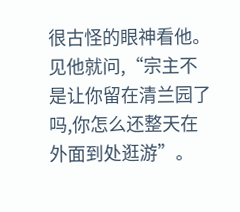很古怪的眼神看他。
见他就问,“宗主不是让你留在清兰园了吗,你怎么还整天在外面到处逛游”。